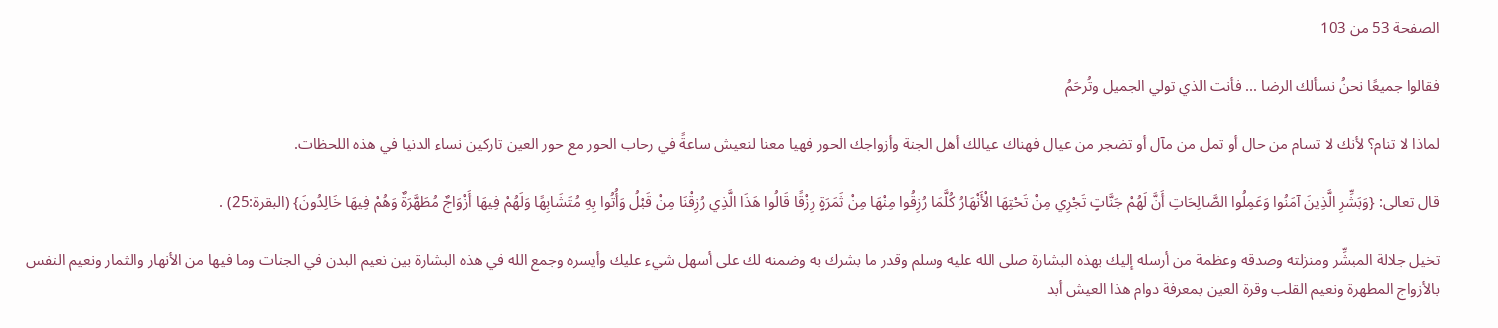الصفحة 53 من 103

فقالوا جميعًا نحنُ نسألك الرضا ... فأنت الذي تولي الجميل وتُرحَمُ

لماذا لا تنام؟ لأنك لا تسام من حال أو تمل من مآل أو تضجر من عيال فهناك عيالك أهل الجنة وأزواجك الحور فهيا معنا لنعيش ساعةً في رحاب الحور مع حور العين تاركين نساء الدنيا في هذه اللحظات.

قال تعالى: {وَبَشِّرِ الَّذِينَ آمَنُوا وَعَمِلُوا الصَّالِحَاتِ أَنَّ لَهُمْ جَنَّاتٍ تَجْرِي مِنْ تَحْتِهَا الْأَنْهَارُ كُلَّمَا رُزِقُوا مِنْهَا مِنْ ثَمَرَةٍ رِزْقًا قَالُوا هَذَا الَّذِي رُزِقْنَا مِنْ قَبْلُ وَأُتُوا بِهِ مُتَشَابِهًا وَلَهُمْ فِيهَا أَزْوَاجٌ مُطَهَّرَةٌ وَهُمْ فِيهَا خَالِدُونَ} (البقرة:25) .

تخيل جلالة المبشِّر ومنزلته وصدقه وعظمة من أرسله إليك بهذه البشارة صلى الله عليه وسلم وقدر ما بشرك به وضمنه لك على أسهل شيء عليك وأيسره وجمع الله في هذه البشارة بين نعيم البدن في الجنات وما فيها من الأنهار والثمار ونعيم النفس بالأزواج المطهرة ونعيم القلب وقرة العين بمعرفة دوام هذا العيش أبد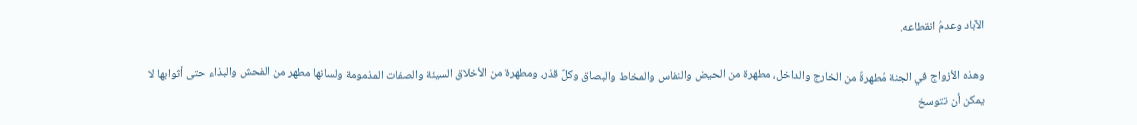الآباد وعدمُ انقطاعه.

وهذه الأزواج في الجنة مُطهرةٌ من الخارج والداخل، مطهرة من الحيض والنفاس والمخاط والبصاق وكلٌ قذر، ومطهرة من الأخلاق السيئة والصفات المذمومة ولسانها مطهر من الفحش والبذاء حتى أثوابها لا يمكن أن تتوسخ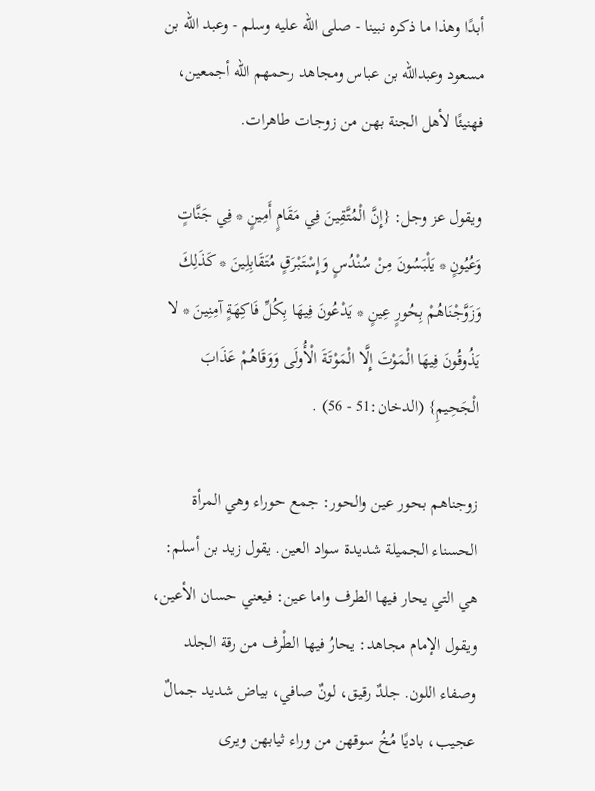أبدًا وهذا ما ذكره نبينا - صلى الله عليه وسلم - وعبد الله بن مسعود وعبدالله بن عباس ومجاهد رحمهم الله أجمعين، فهنيئًا لأهل الجنة بهن من زوجات طاهرات.

ويقول عز وجل: {إِنَّ الْمُتَّقِينَ فِي مَقَامٍ أَمِينٍ * فِي جَنَّاتٍ وَعُيُونٍ * يَلْبَسُونَ مِنْ سُنْدُسٍ وَإِسْتَبْرَقٍ مُتَقَابِلِينَ * كَذَلِكَ وَزَوَّجْنَاهُمْ بِحُورٍ عِينٍ * يَدْعُونَ فِيهَا بِكُلِّ فَاكِهَةٍ آمِنِينَ * لا يَذُوقُونَ فِيهَا الْمَوْتَ إِلَّا الْمَوْتَةَ الْأُولَى وَوَقَاهُمْ عَذَابَ الْجَحِيمِ} (الدخان:51 - 56) .

زوجناهم بحور عين والحور: جمع حوراء وهي المرأة الحسناء الجميلة شديدة سواد العين. يقول زيد بن أسلم: هي التي يحار فيها الطرف واما عين: فيعني حسان الأعين، ويقول الإمام مجاهد: يحارُ فيها الطْرف من رقة الجلد وصفاء اللون. جلدٌ رقيق، لونٌ صافي، بياض شديد جمالٌ عجيب، باديًا مُخُ سوقهن من وراء ثيابهن ويرى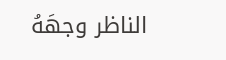الناظر وجهَهُ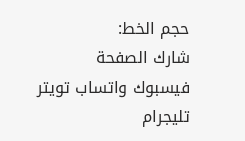حجم الخط:
شارك الصفحة
فيسبوك واتساب تويتر تليجرام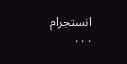انستجرام
. . .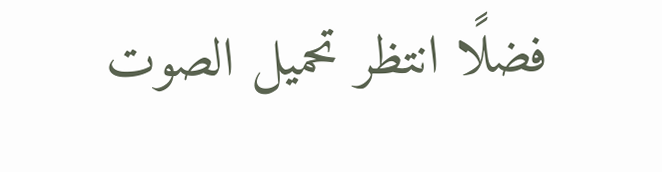فضلًا انتظر تحميل الصوت